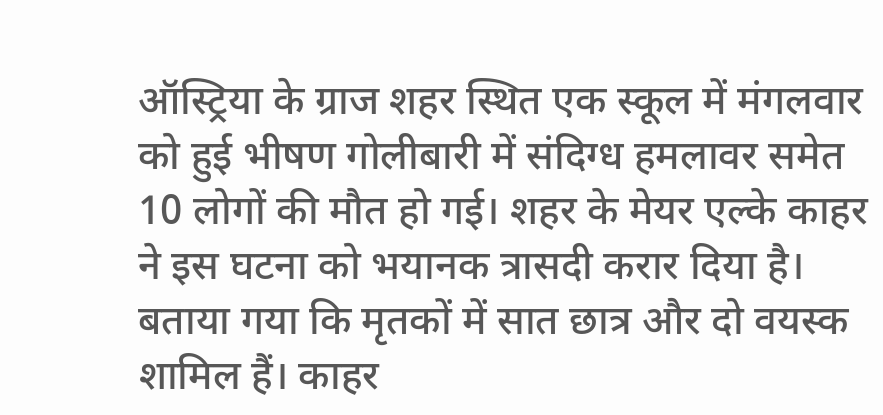ऑस्ट्रिया के ग्राज शहर स्थित एक स्कूल में मंगलवार को हुई भीषण गोलीबारी में संदिग्ध हमलावर समेत 10 लोगों की मौत हो गई। शहर के मेयर एल्के काहर ने इस घटना को भयानक त्रासदी करार दिया है। बताया गया कि मृतकों में सात छात्र और दो वयस्क शामिल हैं। काहर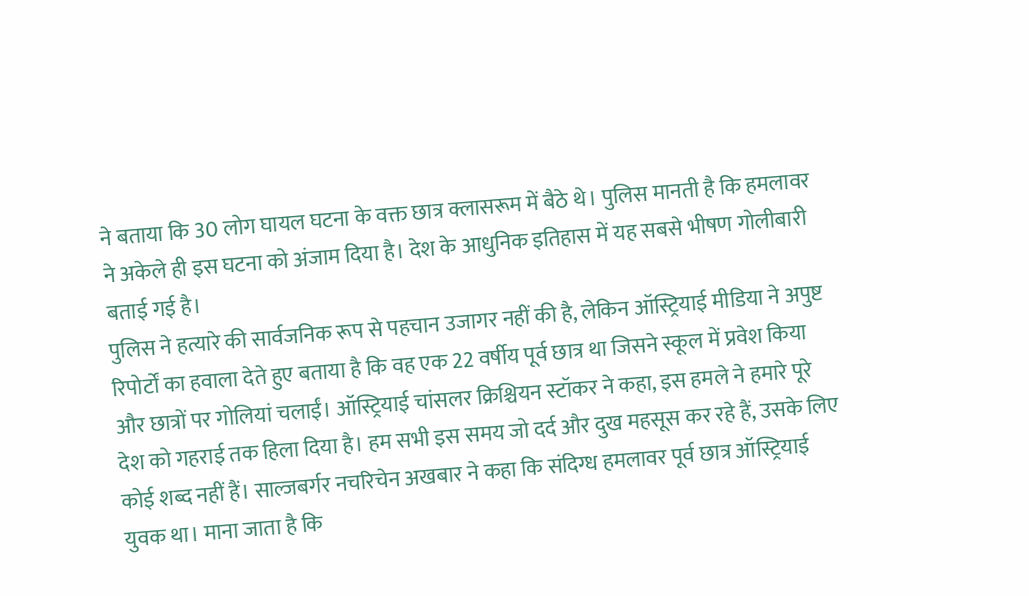ने बताया कि 30 लोग घायल घटना के वक्त छात्र क्लासरूम में बैठे थे। पुलिस मानती है कि हमलावर ने अकेले ही इस घटना को अंजाम दिया है। देश के आधुनिक इतिहास में यह सबसे भीषण गोलीबारी बताई गई है।
पुलिस ने हत्यारे की सार्वजनिक रूप से पहचान उजागर नहीं की है, लेकिन ऑस्ट्रियाई मीडिया ने अपुष्ट रिपोर्टों का हवाला देते हुए बताया है कि वह एक 22 वर्षीय पूर्व छात्र था जिसने स्कूल में प्रवेश किया और छात्रों पर गोलियां चलाईं। ऑस्ट्रियाई चांसलर क्रिश्चियन स्टॉकर ने कहा, इस हमले ने हमारे पूरे देश को गहराई तक हिला दिया है। हम सभी इस समय जो दर्द और दुख महसूस कर रहे हैं, उसके लिए कोई शब्द नहीं हैं। साल्जबर्गर नचरिचेन अखबार ने कहा कि संदिग्ध हमलावर पूर्व छात्र ऑस्ट्रियाई युवक था। माना जाता है कि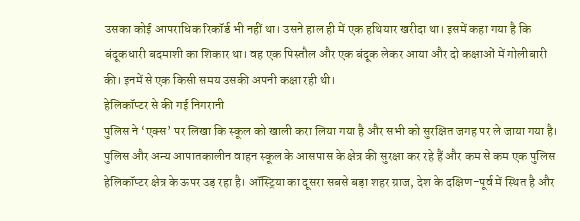उसका कोई आपराधिक रिकॉर्ड भी नहीं था। उसने हाल ही में एक हथियार खरीदा था। इसमें कहा गया है कि बंदूकधारी बदमाशी का शिकार था। वह एक पिस्तौल और एक बंदूक लेकर आया और दो कक्षाओं में गोलीबारी की। इनमें से एक किसी समय उसकी अपनी कक्षा रही थी।
हेलिकॉप्टर से की गई निगरानी
पुलिस ने ‘एक्स’ पर लिखा कि स्कूल को खाली करा लिया गया है और सभी को सुरक्षित जगह पर ले जाया गया है। पुलिस और अन्य आपातकालीन वाहन स्कूल के आसपास के क्षेत्र की सुरक्षा कर रहे हैं और कम से कम एक पुलिस हेलिकॉप्टर क्षेत्र के ऊपर उड़ रहा है। ऑस्ट्रिया का दूसरा सबसे बड़ा शहर ग्राज, देश के दक्षिण-पूर्व में स्थित है और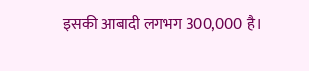इसकी आबादी लगभग 300,000 है।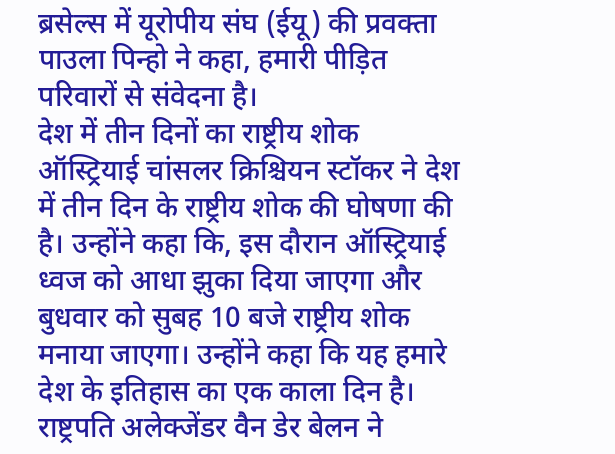ब्रसेल्स में यूरोपीय संघ (ईयू) की प्रवक्ता पाउला पिन्हो ने कहा, हमारी पीड़ित परिवारों से संवेदना है।
देश में तीन दिनों का राष्ट्रीय शोक
ऑस्ट्रियाई चांसलर क्रिश्चियन स्टॉकर ने देश में तीन दिन के राष्ट्रीय शोक की घोषणा की है। उन्होंने कहा कि, इस दौरान ऑस्ट्रियाई ध्वज को आधा झुका दिया जाएगा और बुधवार को सुबह 10 बजे राष्ट्रीय शोक मनाया जाएगा। उन्होंने कहा कि यह हमारे देश के इतिहास का एक काला दिन है। राष्ट्रपति अलेक्जेंडर वैन डेर बेलन ने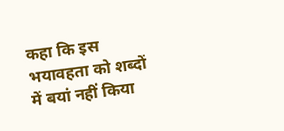कहा कि इस भयावहता को शब्दों में बयां नहीं किया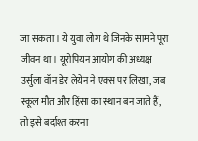जा सकता। ये युवा लोग थे जिनके सामने पूरा जीवन था। यूरोपियन आयोग की अध्यक्ष उर्सुला वॉन डेर लेयेन ने एक्स पर लिखा, जब स्कूल मौत और हिंसा का स्थान बन जाते हैं, तो इसे बर्दाश्त करना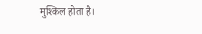मुश्किल होता है।